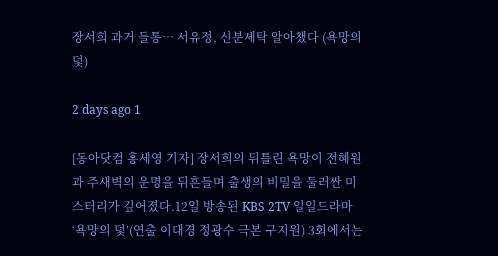장서희 과거 들통… 서유정, 신분세탁 알아챘다 (욕망의 덫)

2 days ago 1

[동아닷컴 홍세영 기자] 장서희의 뒤틀린 욕망이 전혜원과 주새벽의 운명을 뒤흔들며 출생의 비밀을 둘러싼 미스터리가 깊어졌다.12일 방송된 KBS 2TV 일일드라마 ‘욕망의 덫’(연출 이대경 정광수 극본 구지원) 3회에서는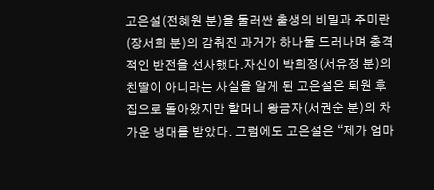고은설(전혜원 분)을 둘러싼 출생의 비밀과 주미란(장서희 분)의 감춰진 과거가 하나둘 드러나며 충격적인 반전을 선사했다.자신이 박희정(서유정 분)의 친딸이 아니라는 사실을 알게 된 고은설은 퇴원 후 집으로 돌아왔지만 할머니 왕금자(서권순 분)의 차가운 냉대를 받았다. 그럼에도 고은설은 “제가 엄마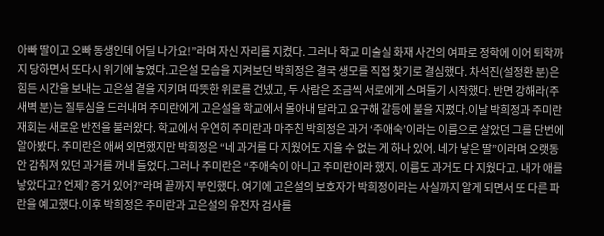아빠 딸이고 오빠 동생인데 어딜 나가요!”라며 자신 자리를 지켰다. 그러나 학교 미술실 화재 사건의 여파로 정학에 이어 퇴학까지 당하면서 또다시 위기에 놓였다.고은설 모습을 지켜보던 박희정은 결국 생모를 직접 찾기로 결심했다. 차석진(설정환 분)은 힘든 시간을 보내는 고은설 곁을 지키며 따뜻한 위로를 건넸고, 두 사람은 조금씩 서로에게 스며들기 시작했다. 반면 강해라(주새벽 분)는 질투심을 드러내며 주미란에게 고은설을 학교에서 몰아내 달라고 요구해 갈등에 불을 지폈다.이날 박희정과 주미란 재회는 새로운 반전을 불러왔다. 학교에서 우연히 주미란과 마주친 박희정은 과거 ‘주애숙’이라는 이름으로 살았던 그를 단번에 알아봤다. 주미란은 애써 외면했지만 박희정은 “네 과거를 다 지웠어도 지울 수 없는 게 하나 있어. 네가 낳은 딸”이라며 오랫동안 감춰져 있던 과거를 꺼내 들었다.그러나 주미란은 “주애숙이 아니고 주미란이라 했지. 이름도 과거도 다 지웠다고. 내가 애를 낳았다고? 언제? 증거 있어?”라며 끝까지 부인했다. 여기에 고은설의 보호자가 박희정이라는 사실까지 알게 되면서 또 다른 파란을 예고했다.이후 박희정은 주미란과 고은설의 유전자 검사를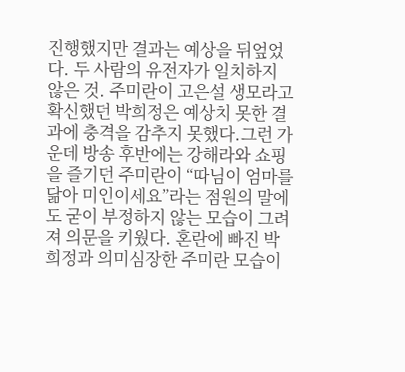진행했지만 결과는 예상을 뒤엎었다. 두 사람의 유전자가 일치하지 않은 것. 주미란이 고은설 생모라고 확신했던 박희정은 예상치 못한 결과에 충격을 감추지 못했다.그런 가운데 방송 후반에는 강해라와 쇼핑을 즐기던 주미란이 “따님이 엄마를 닮아 미인이세요”라는 점원의 말에도 굳이 부정하지 않는 모습이 그려져 의문을 키웠다. 혼란에 빠진 박희정과 의미심장한 주미란 모습이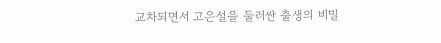교차되면서 고은설을 둘러싼 출생의 비밀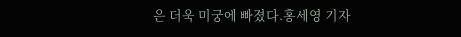은 더욱 미궁에 빠졌다.홍세영 기자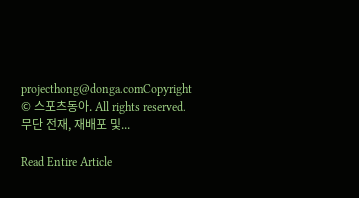projecthong@donga.comCopyright © 스포츠동아. All rights reserved. 무단 전재, 재배포 및...

Read Entire Article